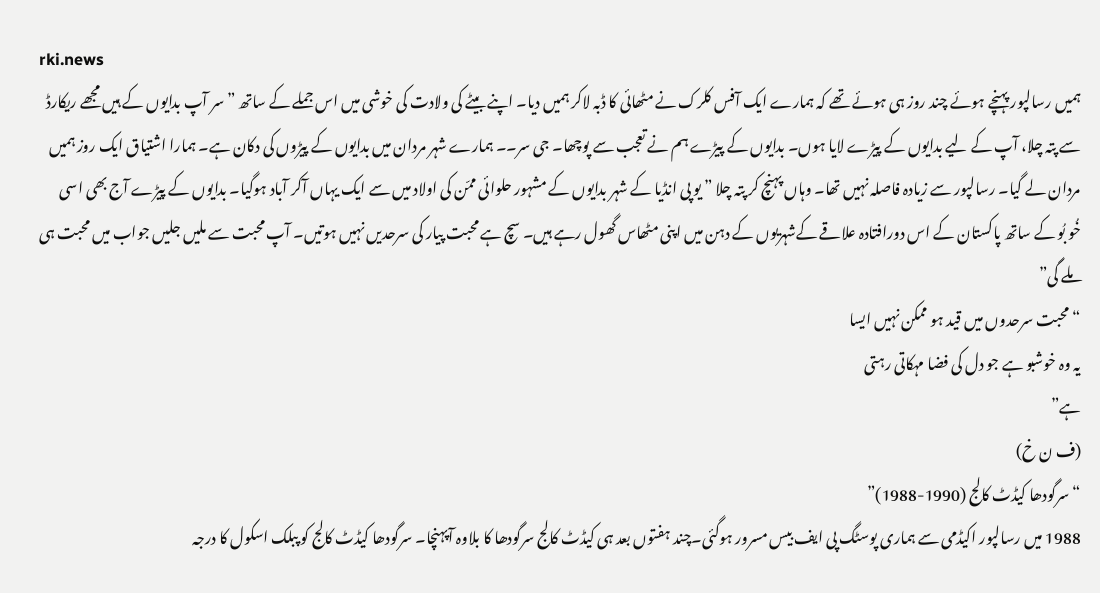rki.news
ہمیں رسالپور پہنچے ہوئے چند روز ہی ہوئے تھے کہ ہمارے ایک آفس کلرک نے مٹھائی کا ڈبہ لاکر ہمیں دیا۔ اپنے بیٹے کی ولادت کی خوشی میں اس جملے کے ساتھ ” سر آپ بدایوں کے ہیں مجھے ریکارڈ سے پتہ چلا، آپ کے لیے بدایوں کے پیڑے لایا ہوں۔ بدایوں کے پیڑے ہم نے تعجب سے پوچھا۔ جی سر۔۔ ہمارے شہر مردان میں بدایوں کے پیڑوں کی دکان ہے۔ ہمارا اشتیاق ایک روز ہمیں مردان لے گیا۔ رسالپور سے زیادہ فاصلہ نہیں تھا۔ وہاں پہنچ کر پتہ چلا ” یو پی انڈیا کے شہر بدایوں کے مشہور حلوائی ممّن کی اولاد میں سے ایک یہاں آکر آباد ہوگیا۔ بدایوں کے پیڑے آج بھی اسی
خُو بُو کے ساتھ پاکستان کے اس دورافتادہ علاقے کےشہریوں کے دہن میں اپنی مٹھاس گھول رہے ہیں۔ سچ ہے محبت پیار کی سرحدیں نہیں ہوتیں۔ آپ محبت سے ملیں جلیں جواب میں محبت ہی ملے گی”
“محبت سرحدوں میں قید ہو ممکن نہیں ایسا
یہ وہ خوشبو ہے جو دل کی فضا مہکاتی رہتی
ہے”
(ف ن خ)
“سرگودھا کیڈٹ کالج (1990-1988)”
1988 میں رسالپور اکیڈمی سے ہماری پوسٹگ پی ایف بیس مسرور ہوگئی۔چند ہفتوں بعد ہی کیڈٹ کالج سرگودھا کا بلاوہ آپہنچا۔ سرگودھا کیڈٹ کالج کو پبلک اسکول کا درجہ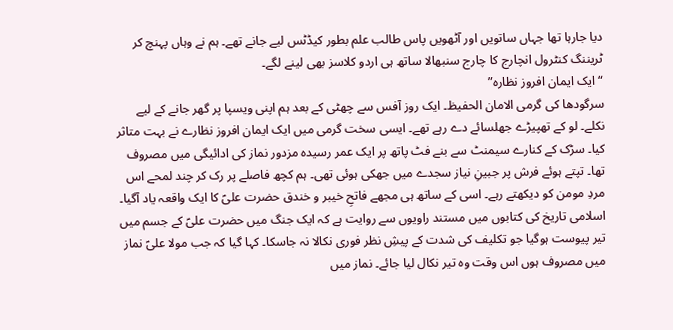دیا جارہا تھا جہاں ساتویں اور آٹھویں پاس طالب علم بطور کیڈٹس لیے جانے تھے۔ ہم نے وہاں پہنچ کر ٹریننگ کنٹرول انچارج کا چارج سنبھالا ساتھ ہی اردو کلاسز بھی لینے لگے۔
“ایک ایمان افروز نظارہ”
سرگودھا کی گرمی الامان الحفیظ۔ ایک روز آفس سے چھٹی کے بعد ہم اپنی ویسپا پر گھر جانے کے لیے نکلے۔ لو کے تھپیڑے جھلسائے دے رہے تھے۔ ایسی سخت گرمی میں ایک ایمان افروز نظارے نے بہت متاثر کیا۔ سڑک کے کنارے سیمنٹ سے بنے فٹ پاتھ پر ایک عمر رسیدہ مزدور نماز کی ادائیگی میں مصروف تھا۔ تپتے ہوئے فرش پر جبینِ نیاز سجدے میں جھکی ہوئی تھی۔ ہم کچھ فاصلے پر رک کر چند لمحے اس مردِ مومن کو دیکھتے رہے۔ اسی کے ساتھ ہی مجھے فاتحِ خیبر و خندق حضرت علیؑ کا ایک واقعہ یاد آگیا۔ اسلامی تاریخ کی کتابوں میں مستند راویوں سے روایت ہے کہ ایک جنگ میں حضرت علیؑ کے جسم میں تیر پیوست ہوگیا جو تکلیف کی شدت کے پیشِ نظر فوری نکالا نہ جاسکا۔ کہا گیا کہ جب مولا علیؑ نماز میں مصروف ہوں اس وقت وہ تیر نکال لیا جائے۔ نماز میں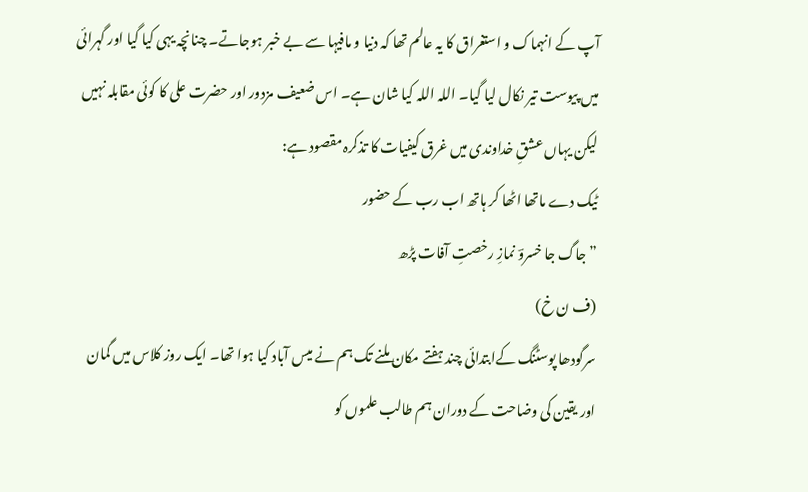آپ کے انہماک و استغراق کا یہ عالم تھا کہ دنیا و مافیہا سے بے خبر ہوجاتے۔ چنانچہ یہی کیا گیا اور گہرائی میں پیوست تیر نکال لیا گیا۔ اللہ اللہ کیا شان ہے۔ اس ضعیف مزدور اور حضرت علی کا کوئی مقابلہ نہیں لیکن یہاں عشقِ خداوندی میں غرق کیفیات کا تذکرہ مقصود ہے:
ٹیک دے ماتھا اٹھا کر ہاتھ اب رب کے حضور
” جاگ جا خسروؔ نمازِ رخصتِ آفات پڑھ
(ف ن خ)
سرگودھا پوسٹنگ کےابتدائی چند ہفتے مکان ملنے تک ہم نے میس آباد کیا ہوا تھا۔ ایک روز کلاس میں گمان اور یقین کی وضاحت کے دوران ہم طالب علموں کو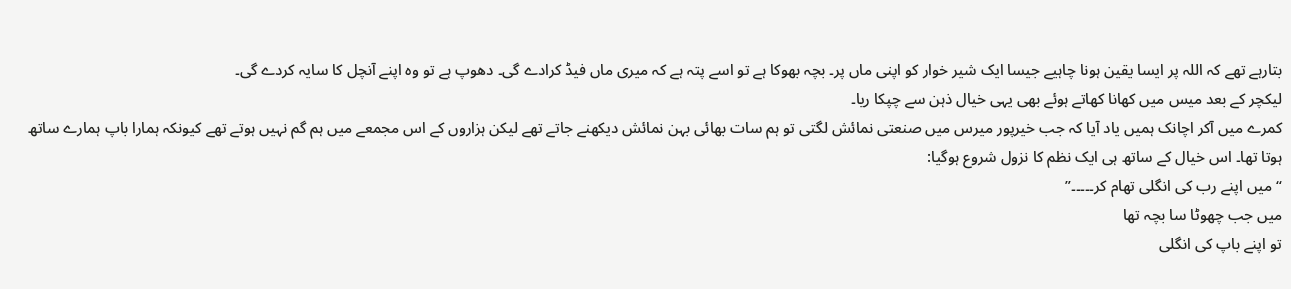بتارہے تھے کہ اللہ پر ایسا یقین ہونا چاہیے جیسا ایک شیر خوار کو اپنی ماں پر۔ بچہ بھوکا ہے تو اسے پتہ ہے کہ میری ماں فیڈ کرادے گی۔ دھوپ ہے تو وہ اپنے آنچل کا سایہ کردے گی۔
لیکچر کے بعد میس میں کھانا کھاتے ہوئے بھی یہی خیال ذہن سے چپکا ریا۔
کمرے میں آکر اچانک ہمیں یاد آیا کہ جب خیرپور میرس میں صنعتی نمائش لگتی تو ہم سات بھائی بہن نمائش دیکھنے جاتے تھے لیکن ہزاروں کے اس مجمعے میں ہم گم نہیں ہوتے تھے کیونکہ ہمارا باپ ہمارے ساتھ ہوتا تھا۔ اس خیال کے ساتھ ہی ایک نظم کا نزول شروع ہوگیا:
“میں اپنے رب کی انگلی تھام کر۔۔۔۔۔”
میں جب چھوٹا سا بچہ تھا
تو اپنے باپ کی انگلی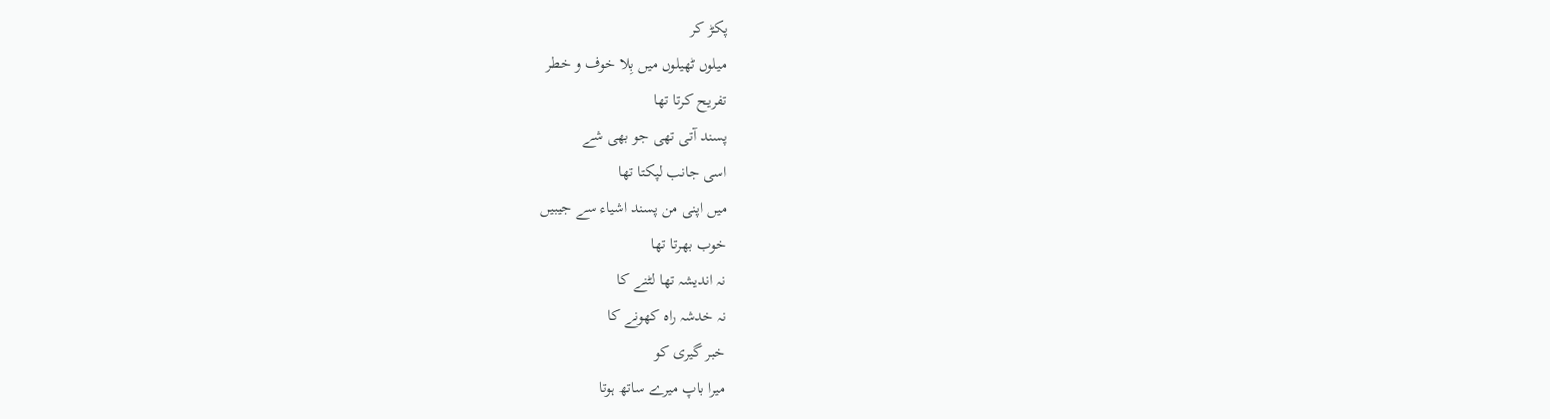پکڑ کر
میلوں ٹھیلوں میں بِلا خوف و خطر
تفریح کرتا تھا
پسند آتی تھی جو بھی شے
اسی جانب لپکتا تھا
میں اپنی من پسند اشیاء سے جیبیں
خوب بھرتا تھا
نہ اندیشہ تھا لٹنے کا
نہ خدشہ راہ کھونے کا
خبر گیری کو
میرا باپ میرے ساتھ ہوتا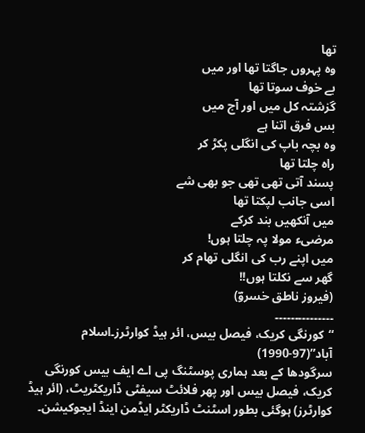تھا
وہ پہروں جاگتا تھا اور میں
بے خوف سوتا تھا
گزشتہ کل میں اور آج میں
بس فرق اتنا ہے
وہ بچہ باپ کی انگلی پکڑ کر
راہ چلتا تھا
پسند آتی تھی تھی جو بھی شے
اسی جانب لپکتا تھا
میں آنکھیں بند کرکے
مرضیء مولا پہ چلتا ہوں!
میں اپنے رب کی انگلی تھام کر
گھر سے نکلتا ہوں!!
(فیروز ناطق خسروؔ)
۔۔۔۔۔۔۔۔۔۔۔۔۔۔۔
“کورنگی کریک، فیصل بیس، ائر ہیڈ کوارٹرز۔اسلام آباد”(97-1990)
سرگودھا کے بعد ہماری پوسٹنگ پی اے ایف بیس کورنگی کریک، فیصل بیس اور پھر فلائٹ سیفٹی ڈاریکٹریٹ، (ائر ہیڈ کوارٹرز) ہوگئی بطور اسٹنٹ ڈاریکٹر ایڈمن اینڈ ایجوکیشن۔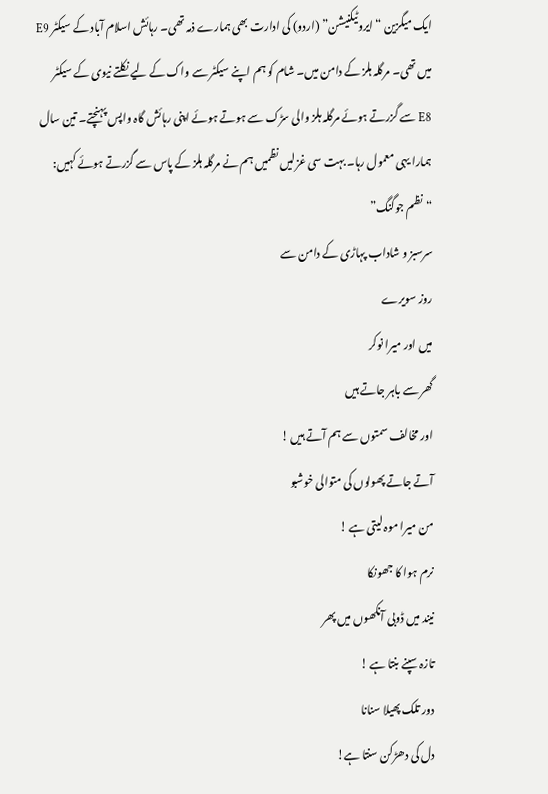ایک میگزین “ایروٹیکنیشن” (اردو) کی ادارت بھی ہمارے ذمہ تھی۔ رہائش اسلام آباد کے سیکٹر E9 میں تھی۔ مرگلہ ہلز کے دامن میں۔ شام کو ہم اپنے سیکٹر سے واک کے لیے نکلتے نیوی کے سیکٹر E8 سے گزرتے ہوئے مرگلہ ہلز والی سڑک سے ہوتے ہوئے اپنی رہائش گاہ واپس پہنچتے۔ تین سال ہمارا یہی معمول رہا۔ بہت سی غزلیں نظمیں ہم نے مرگلہ ہلز کے پاس سے گزرتے ہوئے کہیں:
“نظم جوگنگ”
سرسبز و شاداب پہاڑی کے دامن سے
روز سویرے
میں اور میرا نوکر
گھر سے باہر جاتے ہیں
اور مخالف سمتوں سے ہم آتے ہیں !
آتے جاتے پھولوں کی متوالی خوشبو
من میرا موہ لیتی ہے !
نرم ہوا کا جھونکا
نیند میں ڈوبی آنکھوں میں پھر
تازہ سپنے بنتا ہے !
دور تلک پھیلا سنانا
دل کی دھڑکن سنتا ہے!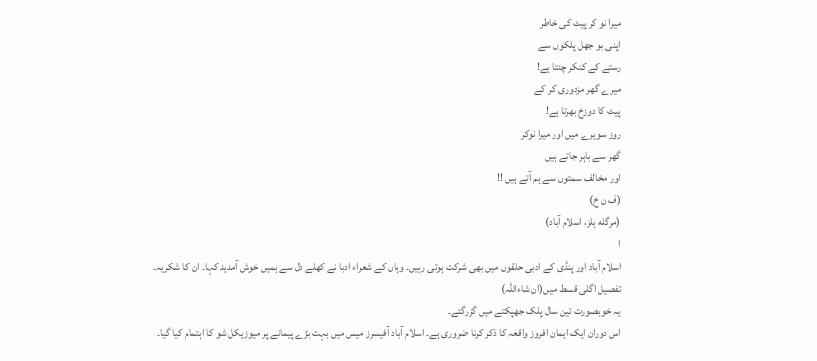میرا نو کر پیٹ کی خاطر
اپنی بو جھل پلکوں سے
رستے کے کنکر چنتا ہے!
میرے گھر مزدوری کر کے
پیٹ کا دوزخ بھرتا ہے!
روز سویرے میں اور میرا نوکر
گھر سے باہر جاتے ہیں
اور مخالف سمتوں سے ہم آتے ہیں !!
(ف ن خ)
(مرگله ہلز، اسلام آباد)
ا
اسلام آباد اور پنڈی کے ادبی حلقوں میں بھی شرکت ہوتی رہیں۔ وہاں کے شعراء ادبا نے کھلے دل سے ہمیں خوش آمدید کہا۔ ان کا شکریہ۔ تفصیل اگلی قسط میں(ان شاءاللہ)
یہ خوبصورت تین سال پلک جھپکتے میں گزرگئے۔
اس دوران ایک ایمان افروز واقعہ کا ذکر کرنا ضروری ہے۔ اسلام آباد آفیسرز میس میں بہت بڑے پیمانے پر میوزیکل شو کا اہتمام کیا گیا۔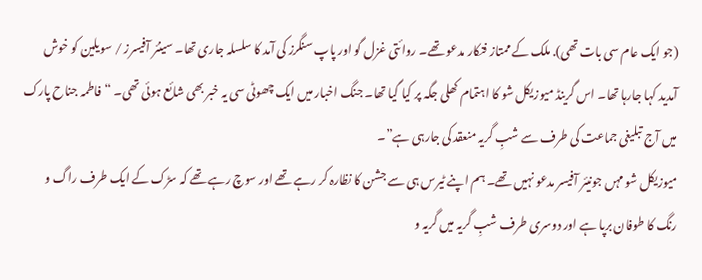(جو ایک عام سی بات تھی). ملک کے ممتاز فنکار مدعو تھے۔ روائتی غزل گو اور پاپ سنگرز کی آمد کا سلسلہ جاری تھا۔ سینئر آفیسرز / سویلین کو خوش آمدید کہا جارہا تھا۔ اس گرینڈ میوزیکل شو کا اہتمام کھلی جگہ پر کیا گیا تھا۔ جنگ اخبار میں ایک چھوٹی سی یہ خبر بھی شائع ہوئی تھی۔ “فاطمہ جناح پارک میں آج تبلیغی جماعت کی طرف سے شبِ گریہ منعقد کی جارہی ہے”۔
میوزیکل شو مہں جونیئر آفیسر مدعو نہیں تھے۔ ہم اپنے ٹیرس ہی سے جشن کا نظارہ کر رہے تھے اور سوچ رہے تھے کہ سڑک کے ایک طرف راگ و رنگ کا طوفان برپا ہے اور دوسری طرف شبِ گریہ میں گریہ و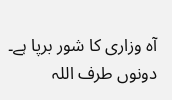آہ وزاری کا شور برپا ہے۔ دونوں طرف اللہ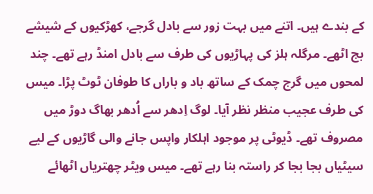کے بندے ہیں۔ اتنے میں بہت زور سے بادل گرجے، کھڑکیوں کے شیشے بج اٹھے۔ مرگلہ ہلز کی پہاڑیوں کی طرف سے بادل امنڈ رہے تھے۔ چند لمحوں میں گرج چمک کے ساتھ باد و باراں کا طوفان ٹوٹ پڑا۔ میس کی طرف عجیب منظر نظر آیا۔ لوگ اِدھر سے اُدھر بھاگ دوڑ میں مصروف تھے۔ ڈیوٹی پر موجود اہلکار واپس جانے والی گاڑیوں کے لیے سیٹیاں بجا بجا کر راستہ بنا رہے تھے۔ میس ویٹر چھتریاں اٹھائے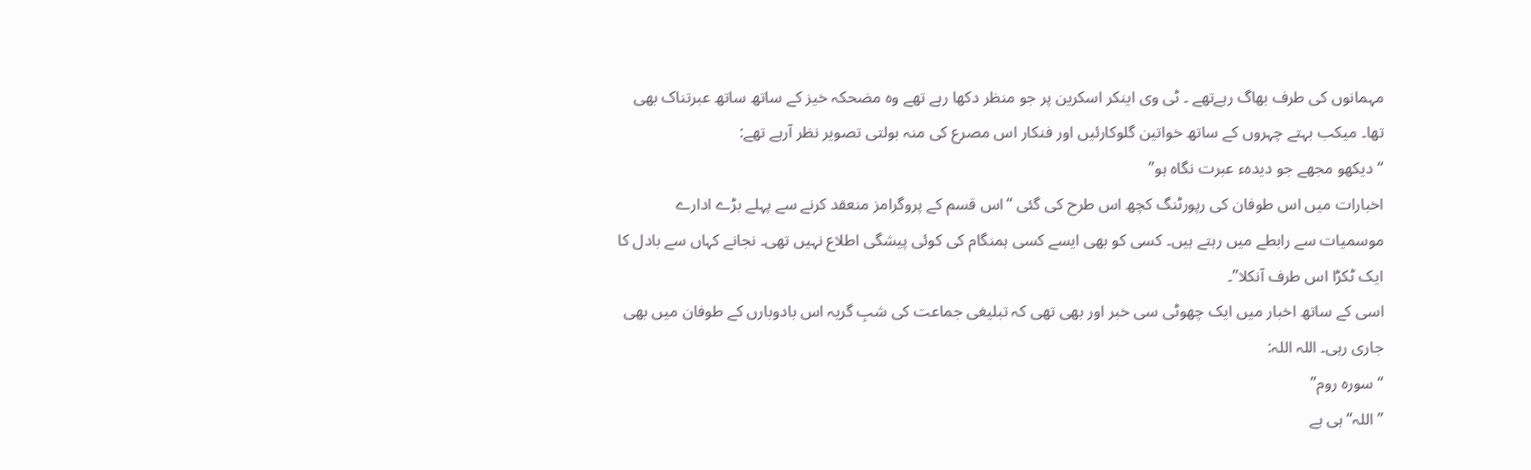مہمانوں کی طرف بھاگ رہےتھے ۔ ٹی وی اینکر اسکرین پر جو منظر دکھا رہے تھے وہ مضحکہ خیز کے ساتھ ساتھ عبرتناک بھی تھا۔ میکب بہتے چہروں کے ساتھ خواتین گلوکارئیں اور فنکار اس مصرع کی منہ بولتی تصویر نظر آرہے تھے:
“دیکھو مجھے جو دیدہء عبرت نگاہ ہو”
اخبارات میں اس طوفان کی رپورٹنگ کچھ اس طرح کی گئی “اس قسم کے پروگرامز منعقد کرنے سے پہلے بڑے ادارے موسمیات سے رابطے میں رہتے ہیں۔ کسی کو بھی ایسے کسی ہمنگام کی کوئی پیشگی اطلاع نہیں تھی۔ نجانے کہاں سے بادل کا ایک ٹکڑا اس طرف آنکلا”۔
اسی کے ساتھ اخبار میں ایک چھوٹی سی خبر اور بھی تھی کہ تبلیغی جماعت کی شبِ گریہ اس بادوبارں کے طوفان میں بھی جاری رہی۔ اللہ اللہ:
“سورہ روم”
”اللہ“ ہی ہے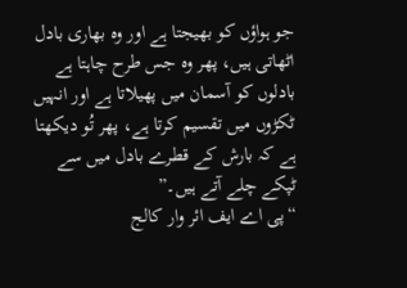جو ہواؤں کو بھیجتا ہے اور وہ بھاری بادل اٹھاتی ہیں، پھر وہ جس طرح چاہتا ہے بادلوں کو آسمان میں پھیلاتا ہے اور انہیں ٹکڑوں میں تقسیم کرتا ہے، پھر تُو دیکھتا ہے کہ بارش کے قطرے بادل میں سے ٹپکے چلے آتے ہیں۔”
“پی اے ایف ائر وار کالج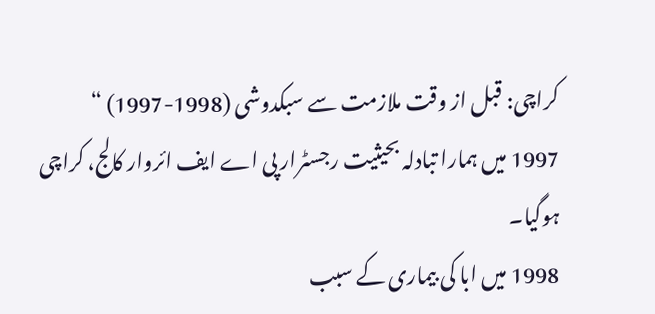کراچی: قبل از وقت ملازمت سے سبکدوشی (1998-1997) “
1997 میں ہمارا تبادلہ بحیثیت رجسٹرار پی اے ایف ائروار کالج، کراچی ہوگیا۔
1998 میں ابا کی بیماری کے سبب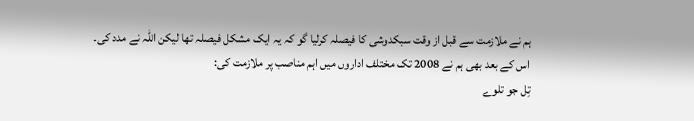ہم نے ملازمت سے قبل از وقت سبکدوشی کا فیصلہ کرلیا گو کہ یہ ایک مشکل فیصلہ تھا لیکن اللہ نے مدد کی۔ اس کے بعد بھی ہم نے 2008 تک مختلف اداروں میں اہم مناصب پر ملازمت کی:
تِل جو تلوے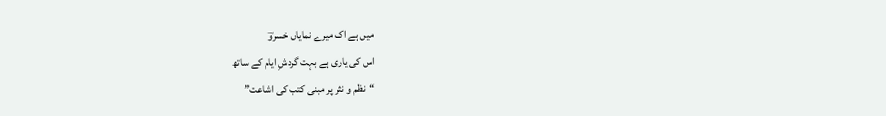میں ہے اک میرے نمایاں خسروؔ
اس کی یاری ہے بہت گردشِ ایام کے ساتھ
“نظم و نثر پر مبنی کتب کی اشاعت”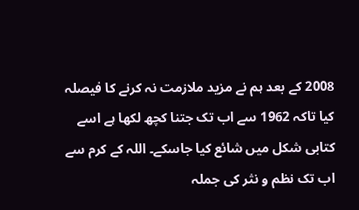2008 کے بعد ہم نے مزید ملازمت نہ کرنے کا فیصلہ کیا تاکہ 1962 سے اب تک جتنا کچھ لکھا ہے اسے کتابی شکل میں شائع کیا جاسکے۔ اللہ کے کرم سے اب تک نظم و نثر کی جملہ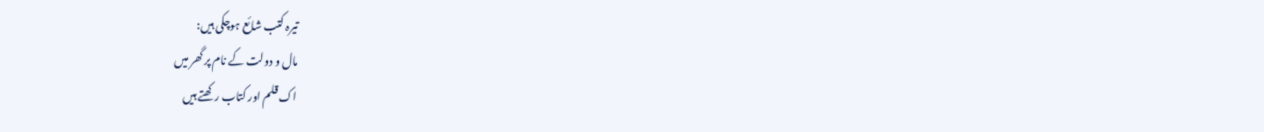تیرہ کتب شائع ہوچکی ہیں:
مال و دولت کے نام پر گھر میں
اک قلم اور کتاب رکھتے ہیں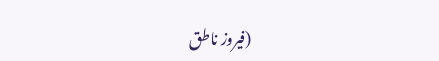(فیروز ناطق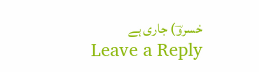خسروؔ) جاری ہے
Leave a Reply